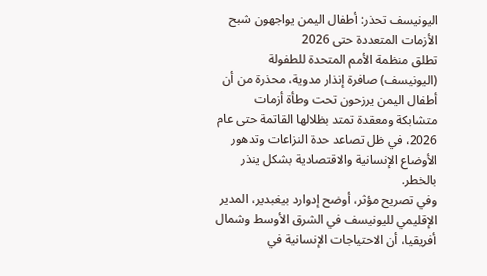اليونيسف تحذر: أطفال اليمن يواجهون شبح الأزمات المتعددة حتى 2026
تطلق منظمة الأمم المتحدة للطفولة (اليونيسف) صافرة إنذار مدوية، محذرة من أن أطفال اليمن يرزحون تحت وطأة أزمات متشابكة ومعقدة تمتد بظلالها القاتمة حتى عام 2026، في ظل تصاعد حدة النزاعات وتدهور الأوضاع الإنسانية والاقتصادية بشكل ينذر بالخطر.
وفي تصريح مؤثر، أوضح إدوارد بيغبدير، المدير الإقليمي لليونيسف في الشرق الأوسط وشمال أفريقيا، أن الاحتياجات الإنسانية في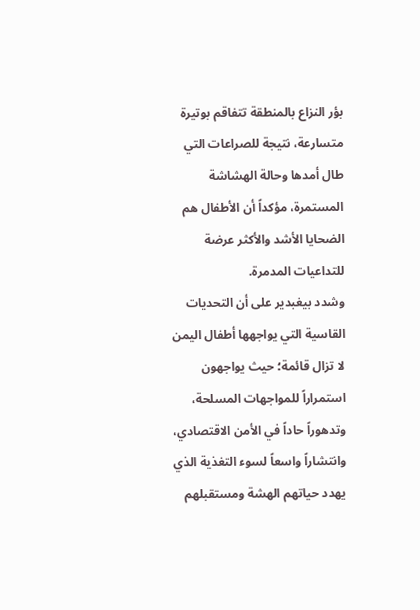بؤر النزاع بالمنطقة تتفاقم بوتيرة متسارعة، نتيجة للصراعات التي طال أمدها وحالة الهشاشة المستمرة، مؤكداً أن الأطفال هم الضحايا الأشد والأكثر عرضة للتداعيات المدمرة.
وشدد بيغبدير على أن التحديات القاسية التي يواجهها أطفال اليمن لا تزال قائمة؛ حيث يواجهون استمراراً للمواجهات المسلحة، وتدهوراً حاداً في الأمن الاقتصادي، وانتشاراً واسعاً لسوء التغذية الذي يهدد حياتهم الهشة ومستقبلهم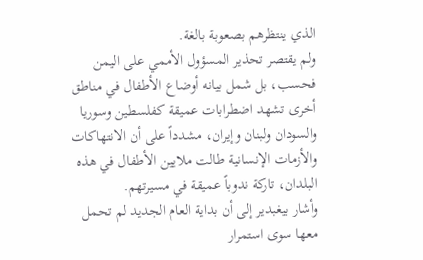الذي ينتظرهم بصعوبة بالغة.
ولم يقتصر تحذير المسؤول الأممي على اليمن فحسب، بل شمل بيانه أوضاع الأطفال في مناطق أخرى تشهد اضطرابات عميقة كفلسطين وسوريا والسودان ولبنان وإيران، مشدداً على أن الانتهاكات والأزمات الإنسانية طالت ملايين الأطفال في هذه البلدان، تاركة ندوباً عميقة في مسيرتهم.
وأشار بيغبدير إلى أن بداية العام الجديد لم تحمل معها سوى استمرار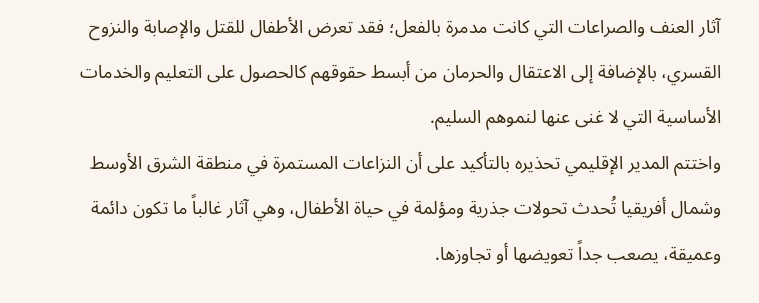آثار العنف والصراعات التي كانت مدمرة بالفعل؛ فقد تعرض الأطفال للقتل والإصابة والنزوح القسري، بالإضافة إلى الاعتقال والحرمان من أبسط حقوقهم كالحصول على التعليم والخدمات الأساسية التي لا غنى عنها لنموهم السليم.
واختتم المدير الإقليمي تحذيره بالتأكيد على أن النزاعات المستمرة في منطقة الشرق الأوسط وشمال أفريقيا تُحدث تحولات جذرية ومؤلمة في حياة الأطفال، وهي آثار غالباً ما تكون دائمة وعميقة، يصعب جداً تعويضها أو تجاوزها.